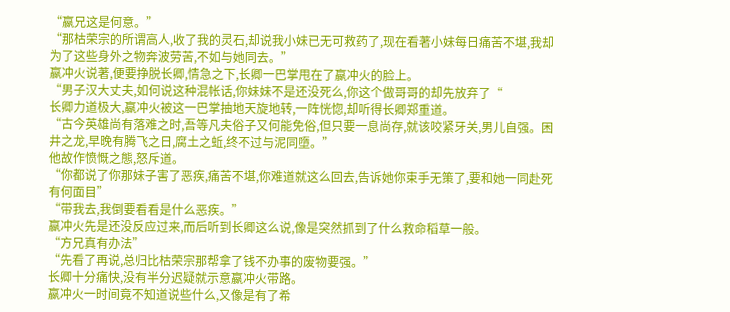“嬴兄这是何意。”
“那枯荣宗的所谓高人,收了我的灵石,却说我小妹已无可救药了,现在看著小妹每日痛苦不堪,我却为了这些身外之物奔波劳苦,不如与她同去。”
嬴冲火说著,便要挣脱长卿,情急之下,长卿一巴掌甩在了嬴冲火的脸上。
“男子汉大丈夫,如何说这种混帐话,你妹妹不是还没死么,你这个做哥哥的却先放弃了“
长卿力道极大,嬴冲火被这一巴掌抽地天旋地转,一阵恍惚,却听得长卿郑重道。
“古今英雄尚有落难之时,吾等凡夫俗子又何能免俗,但只要一息尚存,就该咬紧牙关,男儿自强。困井之龙,早晚有腾飞之日,腐土之蚯,终不过与泥同墮。”
他故作愤慨之態,怒斥道。
“你都说了你那妹子害了恶疾,痛苦不堪,你难道就这么回去,告诉她你束手无策了,要和她一同赴死有何面目”
“带我去,我倒要看看是什么恶疾。”
嬴冲火先是还没反应过来,而后听到长卿这么说,像是突然抓到了什么救命稻草一般。
“方兄真有办法”
“先看了再说,总归比枯荣宗那帮拿了钱不办事的废物要强。”
长卿十分痛快,没有半分迟疑就示意嬴冲火带路。
嬴冲火一时间竟不知道说些什么,又像是有了希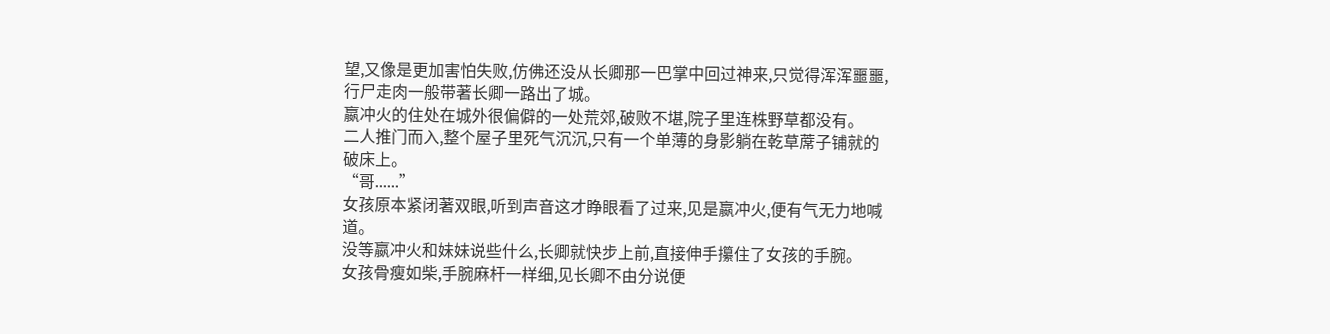望,又像是更加害怕失败,仿佛还没从长卿那一巴掌中回过神来,只觉得浑浑噩噩,行尸走肉一般带著长卿一路出了城。
嬴冲火的住处在城外很偏僻的一处荒郊,破败不堪,院子里连株野草都没有。
二人推门而入,整个屋子里死气沉沉,只有一个单薄的身影躺在乾草蓆子铺就的破床上。
“哥......”
女孩原本紧闭著双眼,听到声音这才睁眼看了过来,见是嬴冲火,便有气无力地喊道。
没等嬴冲火和妹妹说些什么,长卿就快步上前,直接伸手攥住了女孩的手腕。
女孩骨瘦如柴,手腕麻杆一样细,见长卿不由分说便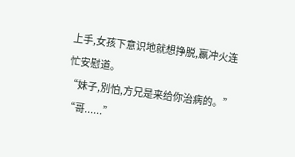上手,女孩下意识地就想挣脱,嬴冲火连忙安慰道。
“妹子,別怕,方兄是来给你治病的。”
“哥......”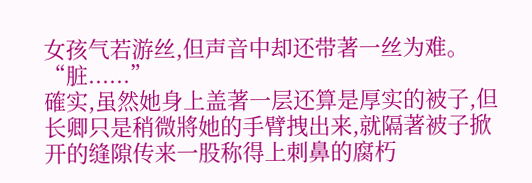女孩气若游丝,但声音中却还带著一丝为难。
“脏......”
確实,虽然她身上盖著一层还算是厚实的被子,但长卿只是稍微將她的手臂拽出来,就隔著被子掀开的缝隙传来一股称得上刺鼻的腐朽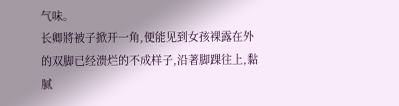气味。
长卿將被子掀开一角,便能见到女孩裸露在外的双脚已经溃烂的不成样子,沿著脚踝往上,黏腻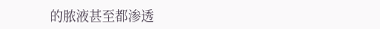的脓液甚至都渗透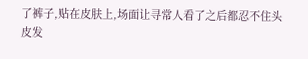了裤子,贴在皮肤上,场面让寻常人看了之后都忍不住头皮发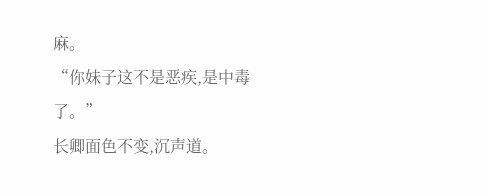麻。
“你妹子这不是恶疾,是中毒了。”
长卿面色不变,沉声道。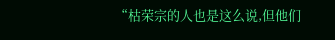“枯荣宗的人也是这么说,但他们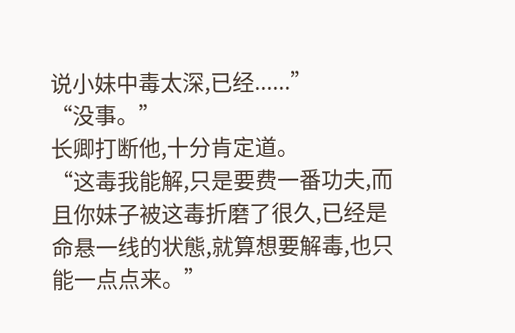说小妹中毒太深,已经......”
“没事。”
长卿打断他,十分肯定道。
“这毒我能解,只是要费一番功夫,而且你妹子被这毒折磨了很久,已经是命悬一线的状態,就算想要解毒,也只能一点点来。”